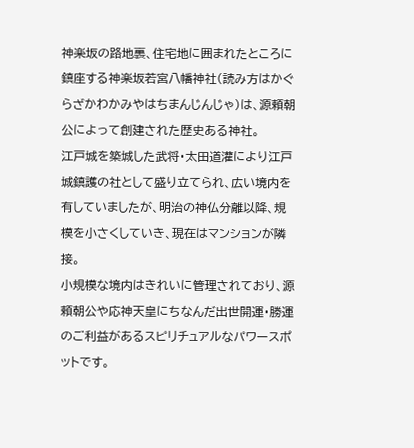神楽坂の路地裏、住宅地に囲まれたところに鎮座する神楽坂若宮八幡神社(読み方はかぐらざかわかみやはちまんじんじゃ)は、源頼朝公によって創建された歴史ある神社。
江戸城を築城した武将・太田道灌により江戸城鎮護の社として盛り立てられ、広い境内を有していましたが、明治の神仏分離以降、規模を小さくしていき、現在はマンションが隣接。
小規模な境内はきれいに管理されており、源頼朝公や応神天皇にちなんだ出世開運・勝運のご利益があるスピリチュアルなパワースポットです。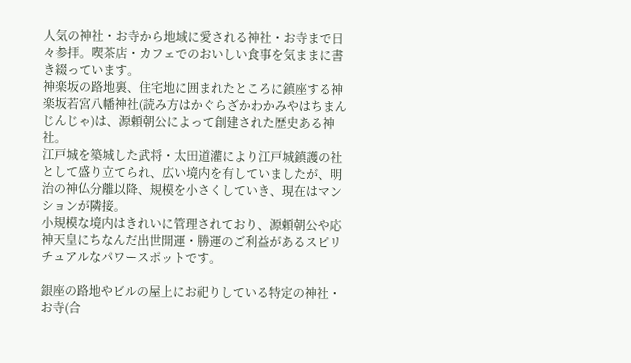人気の神社・お寺から地域に愛される神社・お寺まで日々参拝。喫茶店・カフェでのおいしい食事を気ままに書き綴っています。
神楽坂の路地裏、住宅地に囲まれたところに鎮座する神楽坂若宮八幡神社(読み方はかぐらざかわかみやはちまんじんじゃ)は、源頼朝公によって創建された歴史ある神社。
江戸城を築城した武将・太田道灌により江戸城鎮護の社として盛り立てられ、広い境内を有していましたが、明治の神仏分離以降、規模を小さくしていき、現在はマンションが隣接。
小規模な境内はきれいに管理されており、源頼朝公や応神天皇にちなんだ出世開運・勝運のご利益があるスピリチュアルなパワースポットです。

銀座の路地やビルの屋上にお祀りしている特定の神社・お寺(合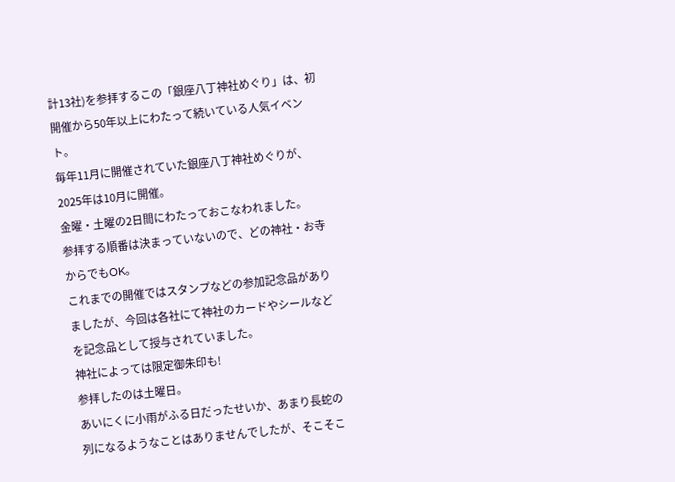計13社)を参拝するこの「銀座八丁神社めぐり」は、初開催から50年以上にわたって続いている人気イベント。
毎年11月に開催されていた銀座八丁神社めぐりが、2025年は10月に開催。
金曜・土曜の2日間にわたっておこなわれました。
参拝する順番は決まっていないので、どの神社・お寺からでもOK。
これまでの開催ではスタンプなどの参加記念品がありましたが、今回は各社にて神社のカードやシールなどを記念品として授与されていました。
神社によっては限定御朱印も!
参拝したのは土曜日。
あいにくに小雨がふる日だったせいか、あまり長蛇の列になるようなことはありませんでしたが、そこそこ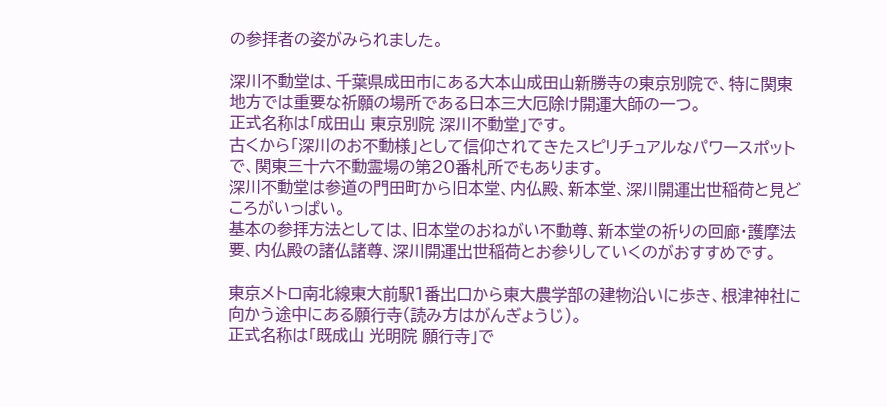の参拝者の姿がみられました。

深川不動堂は、千葉県成田市にある大本山成田山新勝寺の東京別院で、特に関東地方では重要な祈願の場所である日本三大厄除け開運大師の一つ。
正式名称は「成田山 東京別院 深川不動堂」です。
古くから「深川のお不動様」として信仰されてきたスピリチュアルなパワースポットで、関東三十六不動霊場の第20番札所でもあります。
深川不動堂は参道の門田町から旧本堂、内仏殿、新本堂、深川開運出世稲荷と見どころがいっぱい。
基本の参拝方法としては、旧本堂のおねがい不動尊、新本堂の祈りの回廊・護摩法要、内仏殿の諸仏諸尊、深川開運出世稲荷とお参りしていくのがおすすめです。

東京メトロ南北線東大前駅1番出口から東大農学部の建物沿いに歩き、根津神社に向かう途中にある願行寺(読み方はがんぎょうじ)。
正式名称は「既成山 光明院 願行寺」で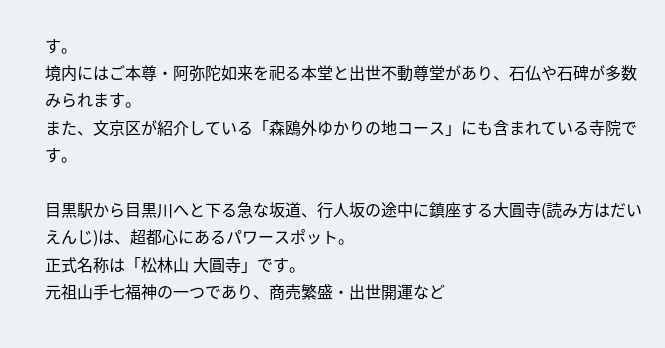す。
境内にはご本尊・阿弥陀如来を祀る本堂と出世不動尊堂があり、石仏や石碑が多数みられます。
また、文京区が紹介している「森鴎外ゆかりの地コース」にも含まれている寺院です。

目黒駅から目黒川へと下る急な坂道、行人坂の途中に鎮座する大圓寺(読み方はだいえんじ)は、超都心にあるパワースポット。
正式名称は「松林山 大圓寺」です。
元祖山手七福神の一つであり、商売繁盛・出世開運など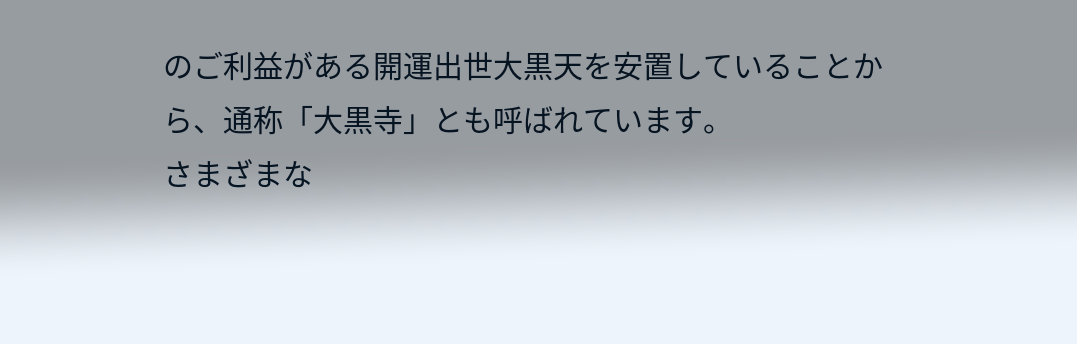のご利益がある開運出世大黒天を安置していることから、通称「大黒寺」とも呼ばれています。
さまざまな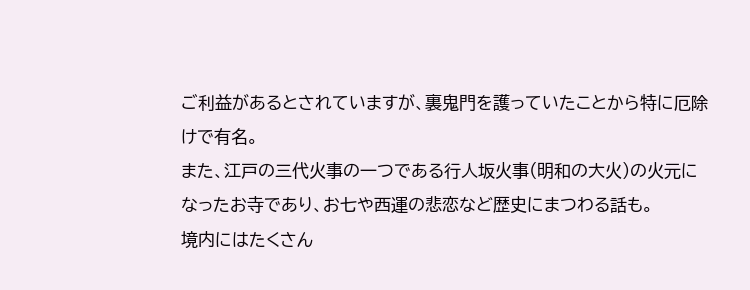ご利益があるとされていますが、裏鬼門を護っていたことから特に厄除けで有名。
また、江戸の三代火事の一つである行人坂火事(明和の大火)の火元になったお寺であり、お七や西運の悲恋など歴史にまつわる話も。
境内にはたくさん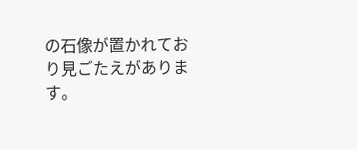の石像が置かれており見ごたえがあります。